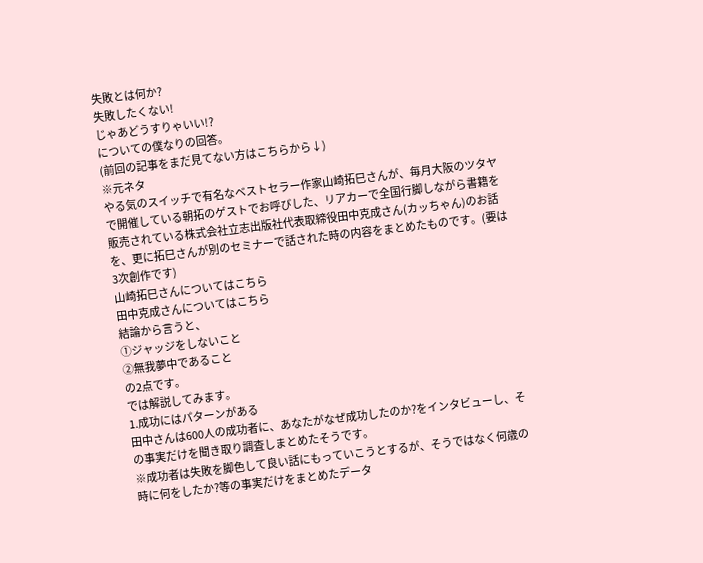失敗とは何か?
失敗したくない!
じゃあどうすりゃいい!?
についての僕なりの回答。
(前回の記事をまだ見てない方はこちらから↓)
※元ネタ
やる気のスイッチで有名なベストセラー作家山崎拓巳さんが、毎月大阪のツタヤで開催している朝拓のゲストでお呼びした、リアカーで全国行脚しながら書籍を販売されている株式会社立志出版社代表取締役田中克成さん(カッちゃん)のお話を、更に拓巳さんが別のセミナーで話された時の内容をまとめたものです。(要は3次創作です)
山崎拓巳さんについてはこちら
田中克成さんについてはこちら
結論から言うと、
①ジャッジをしないこと
②無我夢中であること
の2点です。
では解説してみます。
1.成功にはパターンがある
田中さんは600人の成功者に、あなたがなぜ成功したのか?をインタビューし、その事実だけを聞き取り調査しまとめたそうです。
※成功者は失敗を脚色して良い話にもっていこうとするが、そうではなく何歳の時に何をしたか?等の事実だけをまとめたデータ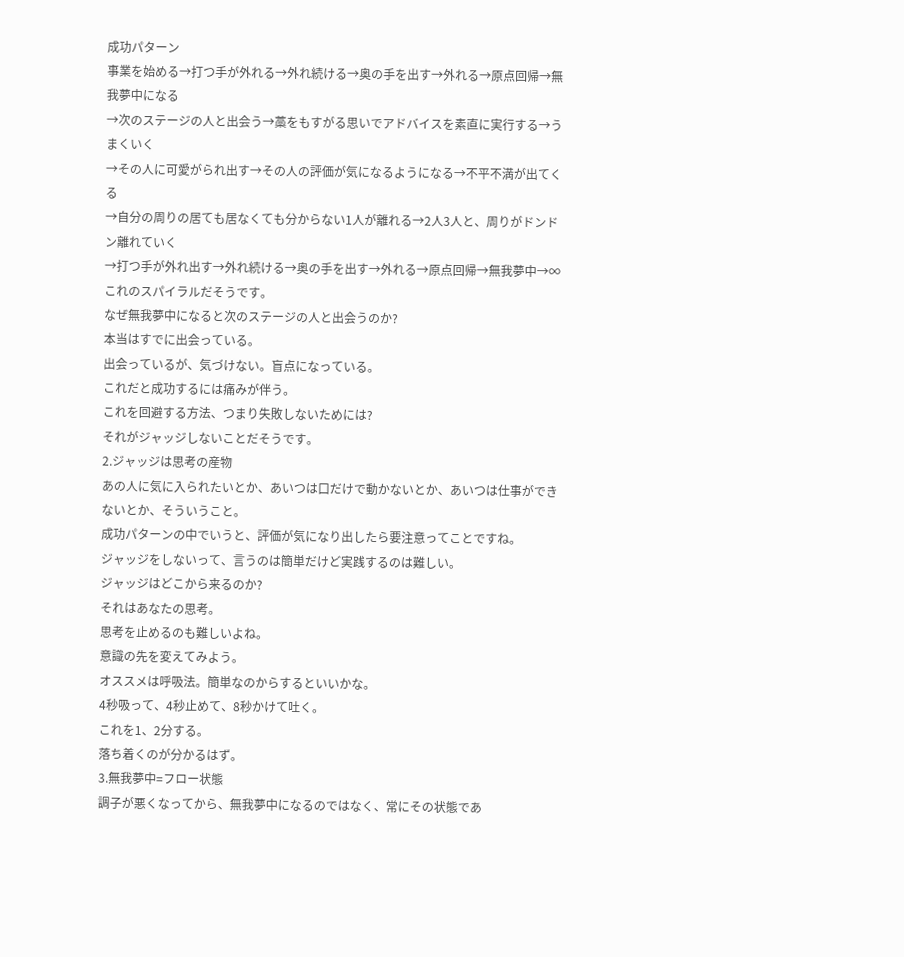成功パターン
事業を始める→打つ手が外れる→外れ続ける→奥の手を出す→外れる→原点回帰→無我夢中になる
→次のステージの人と出会う→藁をもすがる思いでアドバイスを素直に実行する→うまくいく
→その人に可愛がられ出す→その人の評価が気になるようになる→不平不満が出てくる
→自分の周りの居ても居なくても分からない1人が離れる→2人3人と、周りがドンドン離れていく
→打つ手が外れ出す→外れ続ける→奥の手を出す→外れる→原点回帰→無我夢中→∞
これのスパイラルだそうです。
なぜ無我夢中になると次のステージの人と出会うのか?
本当はすでに出会っている。
出会っているが、気づけない。盲点になっている。
これだと成功するには痛みが伴う。
これを回避する方法、つまり失敗しないためには?
それがジャッジしないことだそうです。
2.ジャッジは思考の産物
あの人に気に入られたいとか、あいつは口だけで動かないとか、あいつは仕事ができないとか、そういうこと。
成功パターンの中でいうと、評価が気になり出したら要注意ってことですね。
ジャッジをしないって、言うのは簡単だけど実践するのは難しい。
ジャッジはどこから来るのか?
それはあなたの思考。
思考を止めるのも難しいよね。
意識の先を変えてみよう。
オススメは呼吸法。簡単なのからするといいかな。
4秒吸って、4秒止めて、8秒かけて吐く。
これを1、2分する。
落ち着くのが分かるはず。
3.無我夢中=フロー状態
調子が悪くなってから、無我夢中になるのではなく、常にその状態であ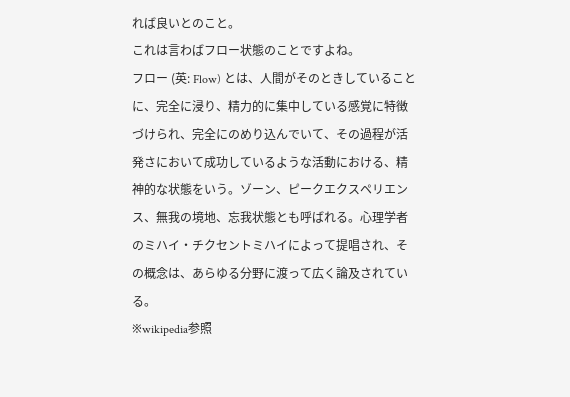れば良いとのこと。
これは言わばフロー状態のことですよね。
フロー (英: Flow) とは、人間がそのときしていることに、完全に浸り、精力的に集中している感覚に特徴づけられ、完全にのめり込んでいて、その過程が活発さにおいて成功しているような活動における、精神的な状態をいう。ゾーン、ピークエクスペリエンス、無我の境地、忘我状態とも呼ばれる。心理学者のミハイ・チクセントミハイによって提唱され、その概念は、あらゆる分野に渡って広く論及されている。
※wikipedia参照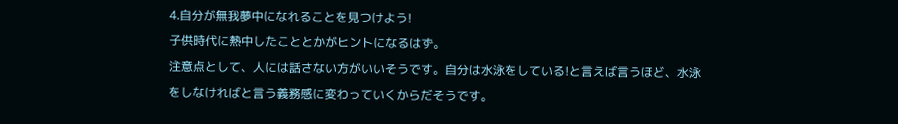4.自分が無我夢中になれることを見つけよう!
子供時代に熱中したこととかがヒントになるはず。
注意点として、人には話さない方がいいそうです。自分は水泳をしている!と言えば言うほど、水泳をしなければと言う義務感に変わっていくからだそうです。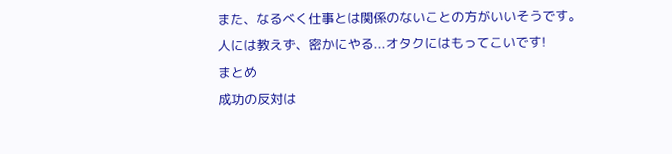また、なるべく仕事とは関係のないことの方がいいそうです。
人には教えず、密かにやる...オタクにはもってこいです!
まとめ
成功の反対は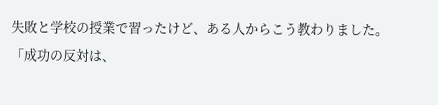失敗と学校の授業で習ったけど、ある人からこう教わりました。
「成功の反対は、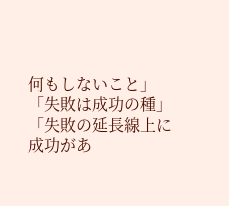何もしないこと」
「失敗は成功の種」
「失敗の延長線上に成功があ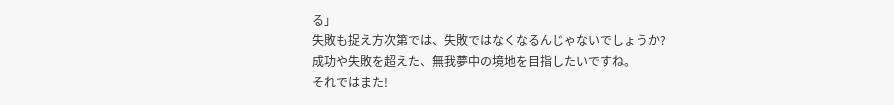る」
失敗も捉え方次第では、失敗ではなくなるんじゃないでしょうか?
成功や失敗を超えた、無我夢中の境地を目指したいですね。
それではまた!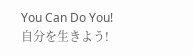You Can Do You!
自分を生きよう!